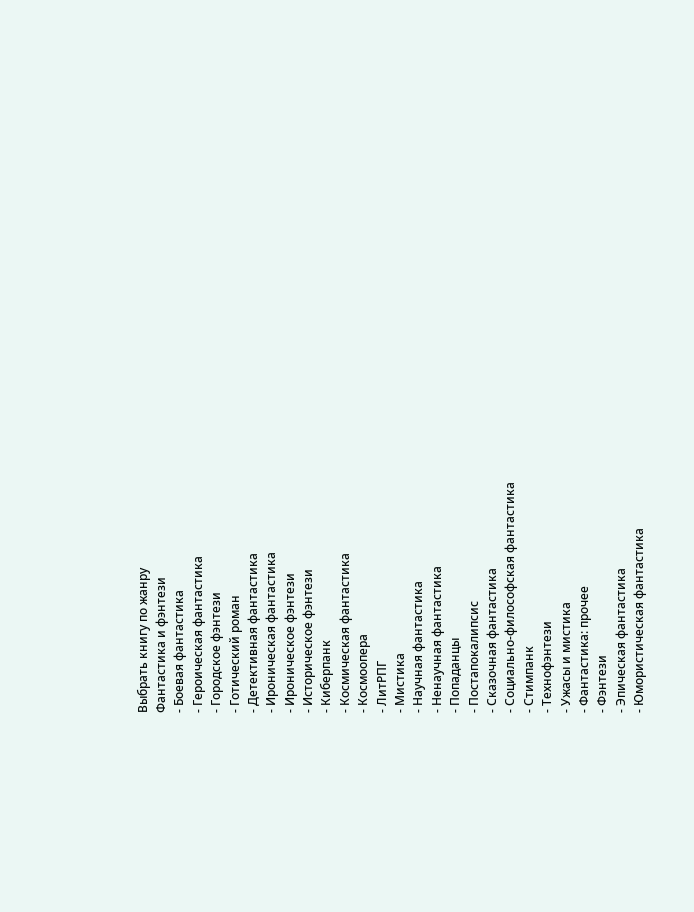Выбрать книгу по жанру
Фантастика и фэнтези
- Боевая фантастика
- Героическая фантастика
- Городское фэнтези
- Готический роман
- Детективная фантастика
- Ироническая фантастика
- Ироническое фэнтези
- Историческое фэнтези
- Киберпанк
- Космическая фантастика
- Космоопера
- ЛитРПГ
- Мистика
- Научная фантастика
- Ненаучная фантастика
- Попаданцы
- Постапокалипсис
- Сказочная фантастика
- Социально-философская фантастика
- Стимпанк
- Технофэнтези
- Ужасы и мистика
- Фантастика: прочее
- Фэнтези
- Эпическая фантастика
- Юмористическая фантастика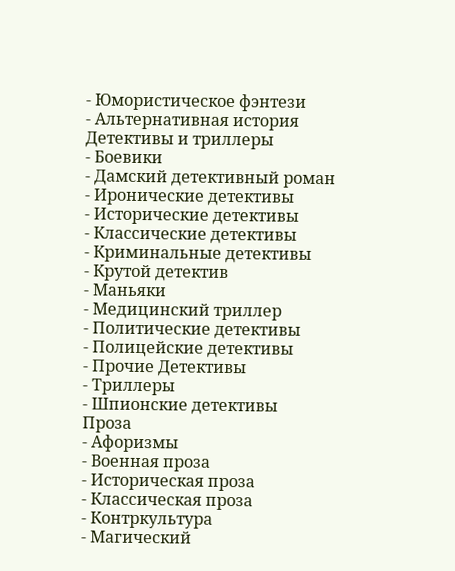- Юмористическое фэнтези
- Альтернативная история
Детективы и триллеры
- Боевики
- Дамский детективный роман
- Иронические детективы
- Исторические детективы
- Классические детективы
- Криминальные детективы
- Крутой детектив
- Маньяки
- Медицинский триллер
- Политические детективы
- Полицейские детективы
- Прочие Детективы
- Триллеры
- Шпионские детективы
Проза
- Афоризмы
- Военная проза
- Историческая проза
- Классическая проза
- Контркультура
- Магический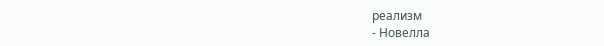реализм
- Новелла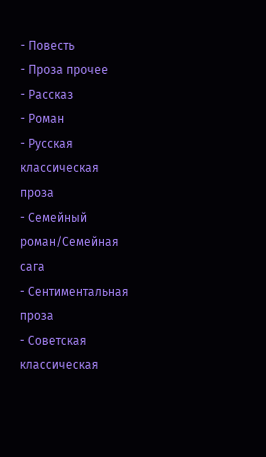- Повесть
- Проза прочее
- Рассказ
- Роман
- Русская классическая проза
- Семейный роман/Семейная сага
- Сентиментальная проза
- Советская классическая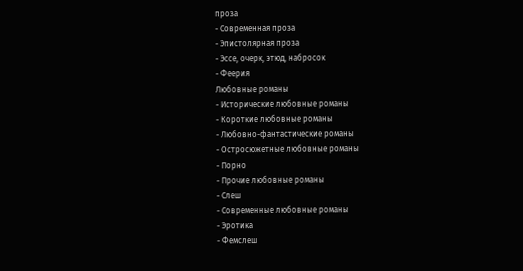проза
- Современная проза
- Эпистолярная проза
- Эссе, очерк, этюд, набросок
- Феерия
Любовные романы
- Исторические любовные романы
- Короткие любовные романы
- Любовно-фантастические романы
- Остросюжетные любовные романы
- Порно
- Прочие любовные романы
- Слеш
- Современные любовные романы
- Эротика
- Фемслеш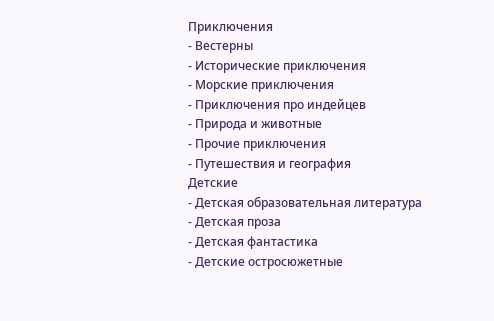Приключения
- Вестерны
- Исторические приключения
- Морские приключения
- Приключения про индейцев
- Природа и животные
- Прочие приключения
- Путешествия и география
Детские
- Детская образовательная литература
- Детская проза
- Детская фантастика
- Детские остросюжетные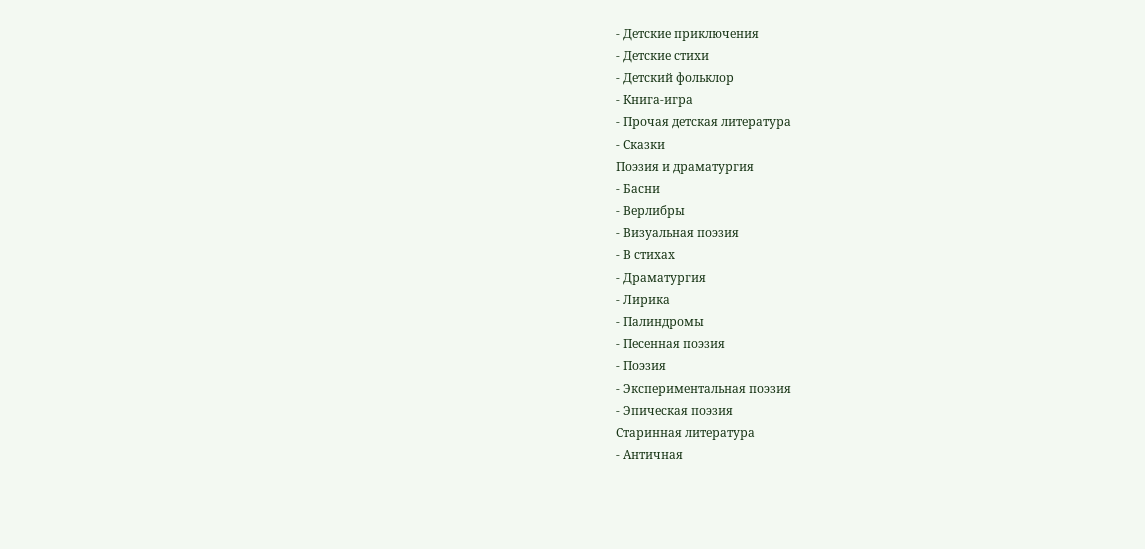- Детские приключения
- Детские стихи
- Детский фольклор
- Книга-игра
- Прочая детская литература
- Сказки
Поэзия и драматургия
- Басни
- Верлибры
- Визуальная поэзия
- В стихах
- Драматургия
- Лирика
- Палиндромы
- Песенная поэзия
- Поэзия
- Экспериментальная поэзия
- Эпическая поэзия
Старинная литература
- Античная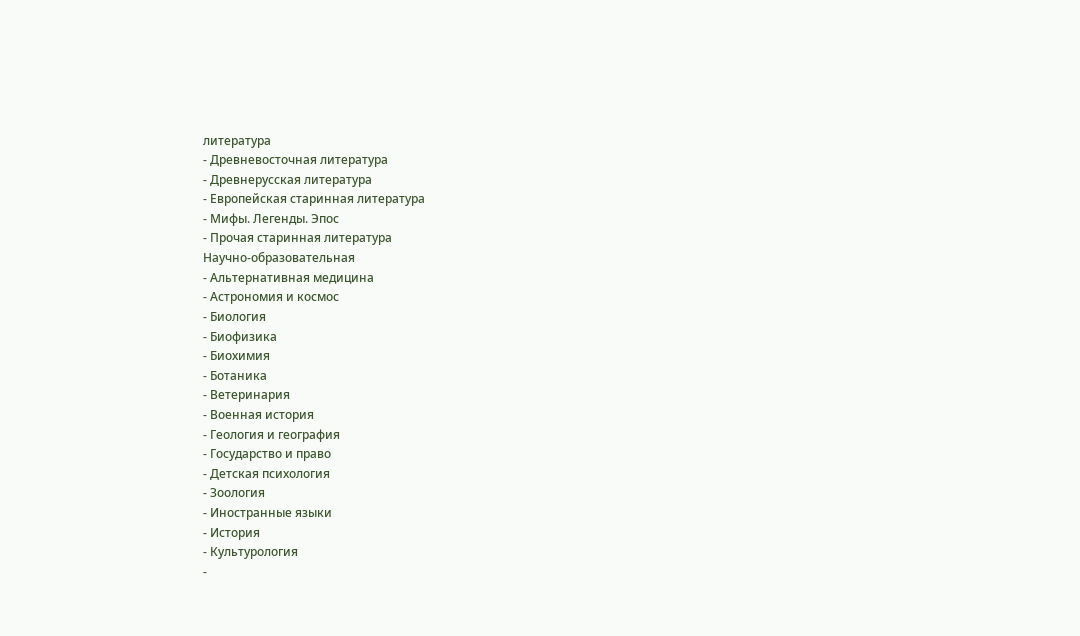литература
- Древневосточная литература
- Древнерусская литература
- Европейская старинная литература
- Мифы. Легенды. Эпос
- Прочая старинная литература
Научно-образовательная
- Альтернативная медицина
- Астрономия и космос
- Биология
- Биофизика
- Биохимия
- Ботаника
- Ветеринария
- Военная история
- Геология и география
- Государство и право
- Детская психология
- Зоология
- Иностранные языки
- История
- Культурология
-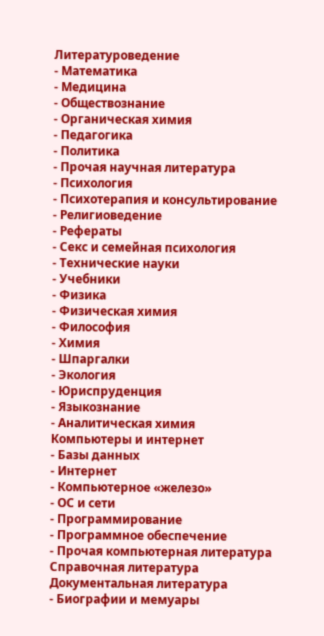Литературоведение
- Математика
- Медицина
- Обществознание
- Органическая химия
- Педагогика
- Политика
- Прочая научная литература
- Психология
- Психотерапия и консультирование
- Религиоведение
- Рефераты
- Секс и семейная психология
- Технические науки
- Учебники
- Физика
- Физическая химия
- Философия
- Химия
- Шпаргалки
- Экология
- Юриспруденция
- Языкознание
- Аналитическая химия
Компьютеры и интернет
- Базы данных
- Интернет
- Компьютерное «железо»
- ОС и сети
- Программирование
- Программное обеспечение
- Прочая компьютерная литература
Справочная литература
Документальная литература
- Биографии и мемуары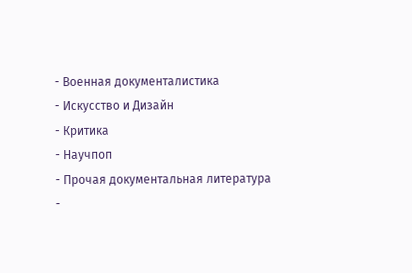- Военная документалистика
- Искусство и Дизайн
- Критика
- Научпоп
- Прочая документальная литература
-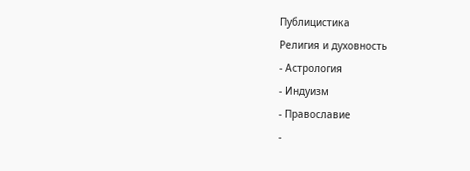Публицистика
Религия и духовность
- Астрология
- Индуизм
- Православие
-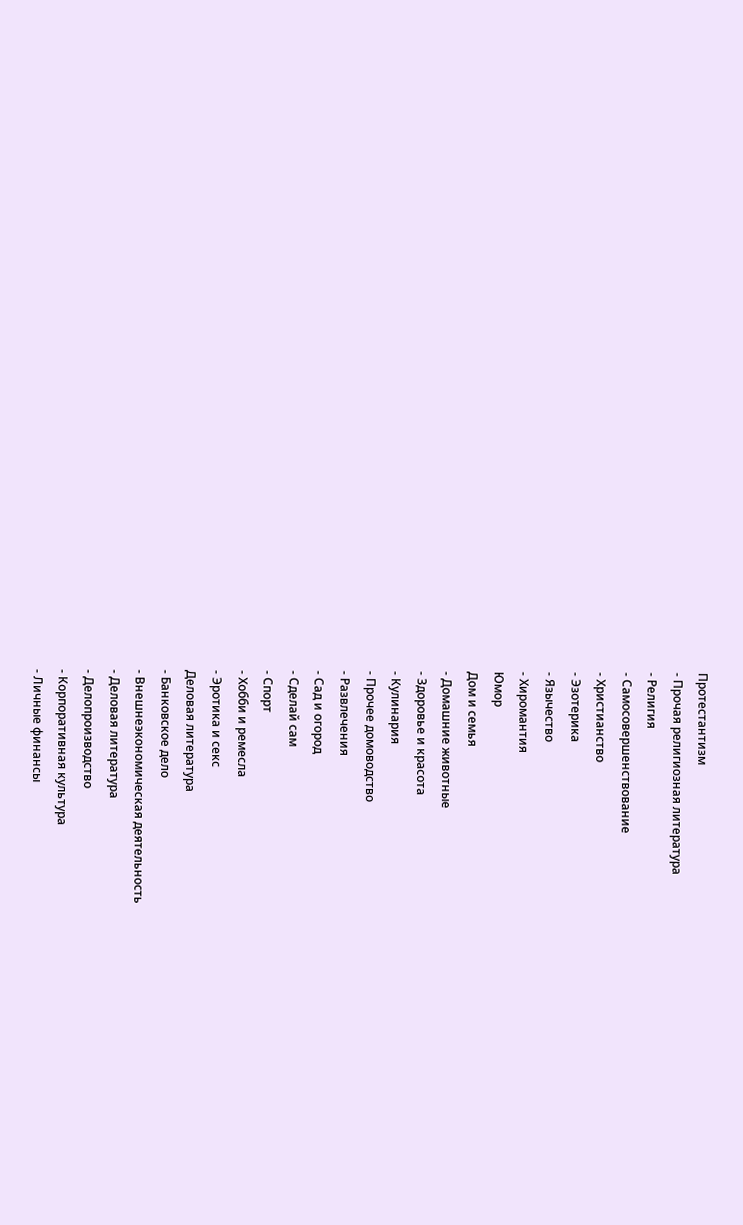Протестантизм
- Прочая религиозная литература
- Религия
- Самосовершенствование
- Христианство
- Эзотерика
- Язычество
- Хиромантия
Юмор
Дом и семья
- Домашние животные
- Здоровье и красота
- Кулинария
- Прочее домоводство
- Развлечения
- Сад и огород
- Сделай сам
- Спорт
- Хобби и ремесла
- Эротика и секс
Деловая литература
- Банковское дело
- Внешнеэкономическая деятельность
- Деловая литература
- Делопроизводство
- Корпоративная культура
- Личные финансы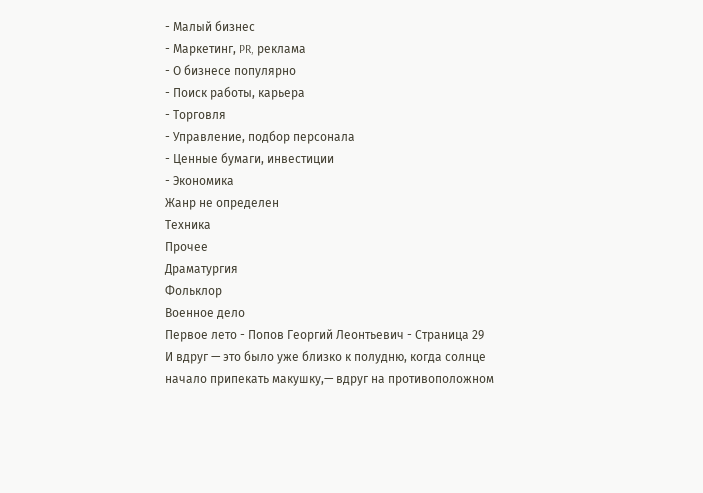- Малый бизнес
- Маркетинг, PR, реклама
- О бизнесе популярно
- Поиск работы, карьера
- Торговля
- Управление, подбор персонала
- Ценные бумаги, инвестиции
- Экономика
Жанр не определен
Техника
Прочее
Драматургия
Фольклор
Военное дело
Первое лето - Попов Георгий Леонтьевич - Страница 29
И вдруг — это было уже близко к полудню, когда солнце начало припекать макушку,— вдруг на противоположном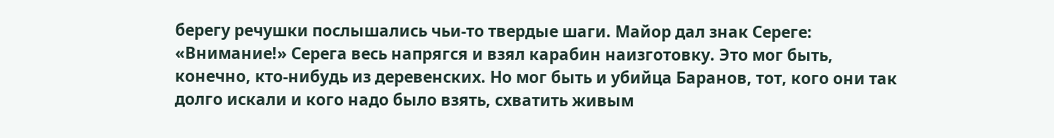берегу речушки послышались чьи-то твердые шаги. Майор дал знак Сереге: «Внимание!» Серега весь напрягся и взял карабин наизготовку. Это мог быть, конечно, кто-нибудь из деревенских. Но мог быть и убийца Баранов, тот, кого они так долго искали и кого надо было взять, схватить живым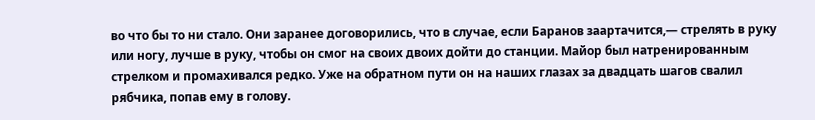во что бы то ни стало. Они заранее договорились, что в случае, если Баранов заартачится,— стрелять в руку или ногу, лучше в руку, чтобы он смог на своих двоих дойти до станции. Майор был натренированным стрелком и промахивался редко. Уже на обратном пути он на наших глазах за двадцать шагов свалил рябчика, попав ему в голову.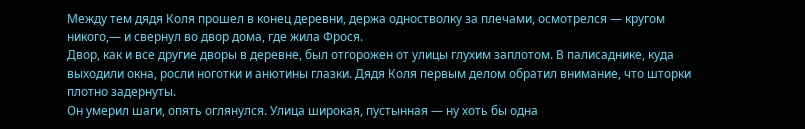Между тем дядя Коля прошел в конец деревни, держа одностволку за плечами, осмотрелся — кругом никого,— и свернул во двор дома, где жила Фрося.
Двор, как и все другие дворы в деревне, был отгорожен от улицы глухим заплотом. В палисаднике, куда выходили окна, росли ноготки и анютины глазки. Дядя Коля первым делом обратил внимание, что шторки плотно задернуты.
Он умерил шаги, опять оглянулся. Улица широкая, пустынная — ну хоть бы одна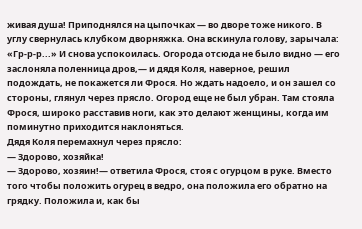живая душа! Приподнялся на цыпочках — во дворе тоже никого. В углу свернулась клубком дворняжка. Она вскинула голову, зарычала: «Гр-р-р...» И снова успокоилась. Огорода отсюда не было видно — его заслоняла поленница дров,— и дядя Коля, наверное, решил подождать, не покажется ли Фрося. Но ждать надоело, и он зашел со стороны, глянул через прясло. Огород еще не был убран. Там стояла Фрося, широко расставив ноги, как это делают женщины, когда им поминутно приходится наклоняться.
Дядя Коля перемахнул через прясло:
— Здорово, хозяйка!
— Здорово, хозяин!— ответила Фрося, стоя с огурцом в руке. Вместо того чтобы положить огурец в ведро, она положила его обратно на грядку. Положила и, как бы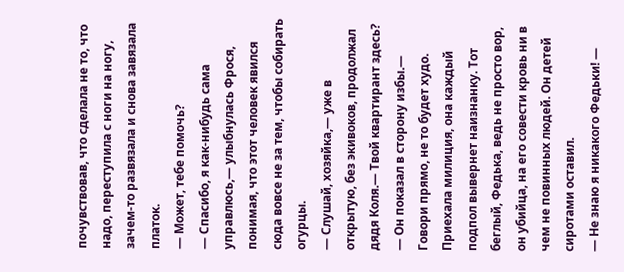почувствовав, что сделала не то, что надо, переступила с ноги на ногу, зачем-то развязала и снова завязала платок.
— Может, тебе помочь?
— Спасибо, я как-нибудь сама управлюсь,— улыбнулась Фрося, понимая, что этот человек явился сюда вовсе не за тем, чтобы собирать огурцы.
— Слушай, хозяйка,— уже в открытую, без экивоков, продолжал дядя Коля.— Твой квартирант здесь? — Он показал в сторону избы.— Говори прямо, не то будет худо. Приехала милиция, она каждый подпол вывернет наизнанку. Тот беглый, Федька, ведь не просто вор, он убийца, на его совести кровь ни в чем не повинных людей. Он детей сиротами оставил.
— Не знаю я никакого Федьки! —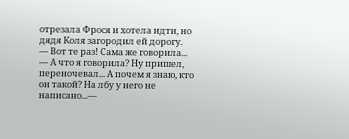отрезала Фрося и хотела идти, но дядя Коля загородил ей дорогу.
— Вот те раз! Сама же говорила...
— А что я говорила? Ну пришел, переночевал... А почем я знаю, кто он такой? На лбу у него не написано...—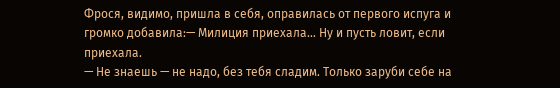Фрося, видимо, пришла в себя, оправилась от первого испуга и громко добавила:— Милиция приехала... Ну и пусть ловит, если приехала.
— Не знаешь — не надо, без тебя сладим. Только заруби себе на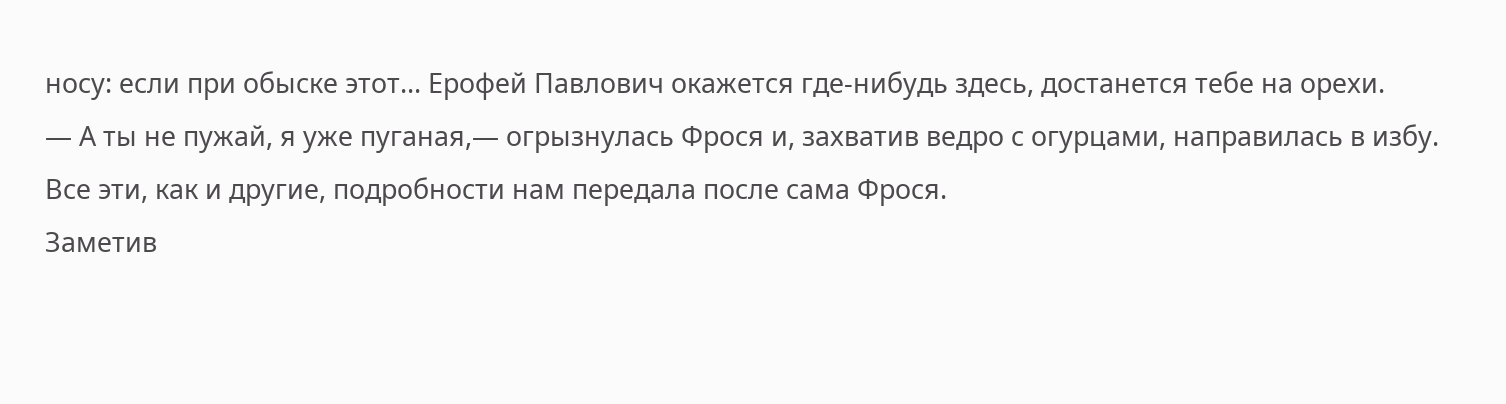носу: если при обыске этот... Ерофей Павлович окажется где-нибудь здесь, достанется тебе на орехи.
— А ты не пужай, я уже пуганая,— огрызнулась Фрося и, захватив ведро с огурцами, направилась в избу.
Все эти, как и другие, подробности нам передала после сама Фрося.
Заметив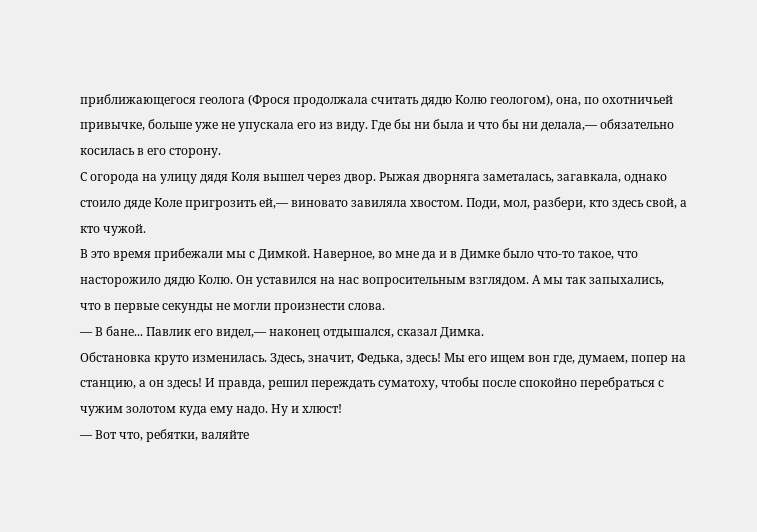приближающегося геолога (Фрося продолжала считать дядю Колю геологом), она, по охотничьей привычке, больше уже не упускала его из виду. Где бы ни была и что бы ни делала,— обязательно косилась в его сторону.
С огорода на улицу дядя Коля вышел через двор. Рыжая дворняга заметалась, загавкала, однако стоило дяде Коле пригрозить ей,— виновато завиляла хвостом. Поди, мол, разбери, кто здесь свой, а кто чужой.
В это время прибежали мы с Димкой. Наверное, во мне да и в Димке было что-то такое, что насторожило дядю Колю. Он уставился на нас вопросительным взглядом. А мы так запыхались, что в первые секунды не могли произнести слова.
— В бане... Павлик его видел,— наконец отдышался, сказал Димка.
Обстановка круто изменилась. Здесь, значит, Федька, здесь! Мы его ищем вон где, думаем, попер на станцию, а он здесь! И правда, решил переждать суматоху, чтобы после спокойно перебраться с чужим золотом куда ему надо. Ну и хлюст!
— Вот что, ребятки, валяйте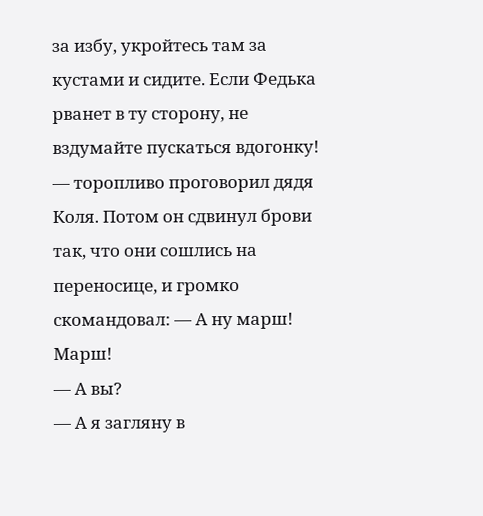за избу, укройтесь там за кустами и сидите. Если Федька рванет в ту сторону, не вздумайте пускаться вдогонку! — торопливо проговорил дядя Коля. Потом он сдвинул брови так, что они сошлись на переносице, и громко скомандовал: — А ну марш! Марш!
— А вы?
— А я загляну в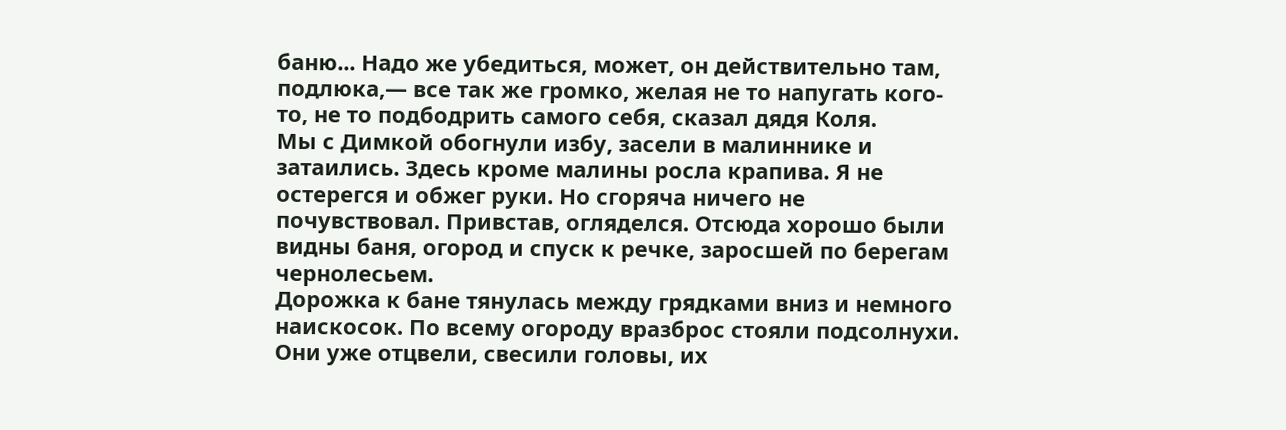баню... Надо же убедиться, может, он действительно там, подлюка,— все так же громко, желая не то напугать кого-то, не то подбодрить самого себя, сказал дядя Коля.
Мы с Димкой обогнули избу, засели в малиннике и затаились. Здесь кроме малины росла крапива. Я не остерегся и обжег руки. Но сгоряча ничего не почувствовал. Привстав, огляделся. Отсюда хорошо были видны баня, огород и спуск к речке, заросшей по берегам чернолесьем.
Дорожка к бане тянулась между грядками вниз и немного наискосок. По всему огороду вразброс стояли подсолнухи. Они уже отцвели, свесили головы, их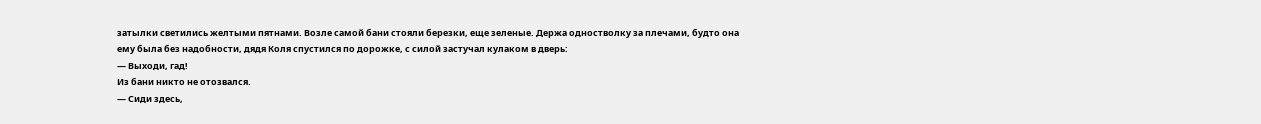затылки светились желтыми пятнами. Возле самой бани стояли березки, еще зеленые. Держа одностволку за плечами, будто она ему была без надобности, дядя Коля спустился по дорожке, с силой застучал кулаком в дверь:
— Выходи, гад!
Из бани никто не отозвался.
— Сиди здесь,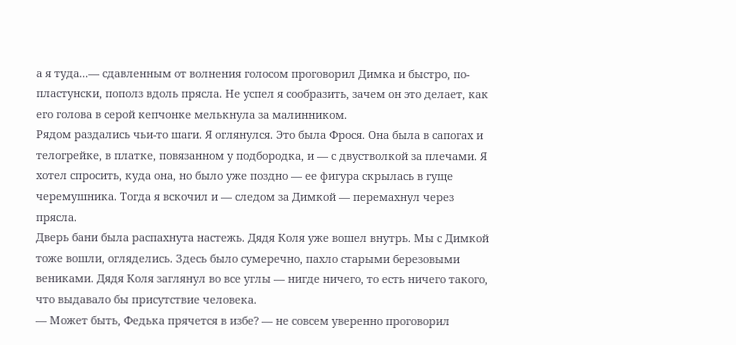а я туда...— сдавленным от волнения голосом проговорил Димка и быстро, по-пластунски, пополз вдоль прясла. Не успел я сообразить, зачем он это делает, как его голова в серой кепчонке мелькнула за малинником.
Рядом раздались чьи-то шаги. Я оглянулся. Это была Фрося. Она была в сапогах и телогрейке, в платке, повязанном у подбородка, и — с двустволкой за плечами. Я хотел спросить, куда она, но было уже поздно — ее фигура скрылась в гуще черемушника. Тогда я вскочил и — следом за Димкой — перемахнул через прясла.
Дверь бани была распахнута настежь. Дядя Коля уже вошел внутрь. Мы с Димкой тоже вошли, огляделись. Здесь было сумеречно, пахло старыми березовыми вениками. Дядя Коля заглянул во все углы — нигде ничего, то есть ничего такого, что выдавало бы присутствие человека.
— Может быть, Федька прячется в избе? — не совсем уверенно проговорил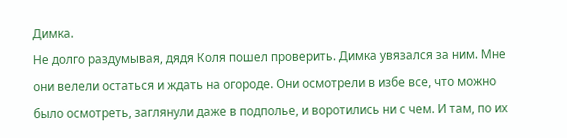Димка.
Не долго раздумывая, дядя Коля пошел проверить. Димка увязался за ним. Мне они велели остаться и ждать на огороде. Они осмотрели в избе все, что можно было осмотреть, заглянули даже в подполье, и воротились ни с чем. И там, по их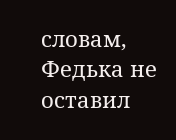словам, Федька не оставил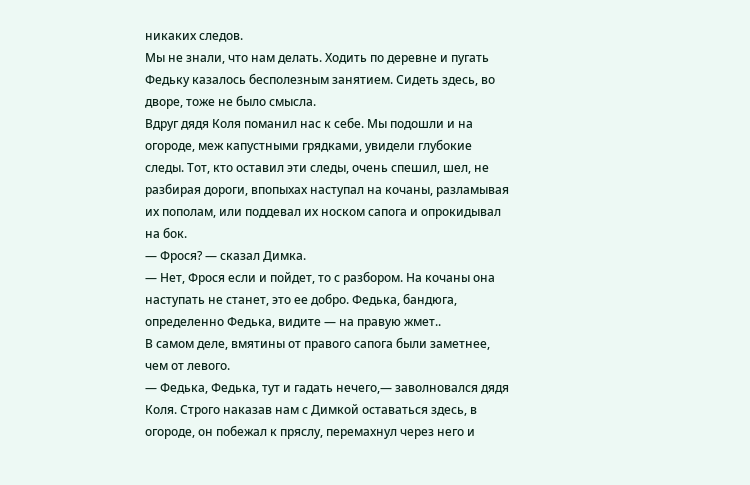никаких следов.
Мы не знали, что нам делать. Ходить по деревне и пугать Федьку казалось бесполезным занятием. Сидеть здесь, во дворе, тоже не было смысла.
Вдруг дядя Коля поманил нас к себе. Мы подошли и на огороде, меж капустными грядками, увидели глубокие следы. Тот, кто оставил эти следы, очень спешил, шел, не разбирая дороги, впопыхах наступал на кочаны, разламывая их пополам, или поддевал их носком сапога и опрокидывал на бок.
— Фрося? — сказал Димка.
— Нет, Фрося если и пойдет, то с разбором. На кочаны она наступать не станет, это ее добро. Федька, бандюга, определенно Федька, видите — на правую жмет..
В самом деле, вмятины от правого сапога были заметнее, чем от левого.
— Федька, Федька, тут и гадать нечего,— заволновался дядя Коля. Строго наказав нам с Димкой оставаться здесь, в огороде, он побежал к пряслу, перемахнул через него и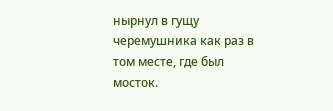нырнул в гущу черемушника как раз в том месте, где был мосток.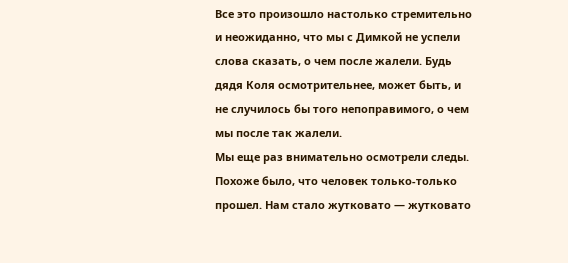Все это произошло настолько стремительно и неожиданно, что мы с Димкой не успели слова сказать, о чем после жалели. Будь дядя Коля осмотрительнее, может быть, и не случилось бы того непоправимого, о чем мы после так жалели.
Мы еще раз внимательно осмотрели следы. Похоже было, что человек только-только прошел. Нам стало жутковато — жутковато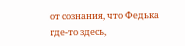от сознания, что Федька где-то здесь,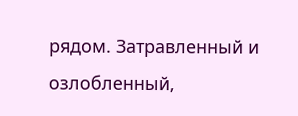рядом. Затравленный и озлобленный,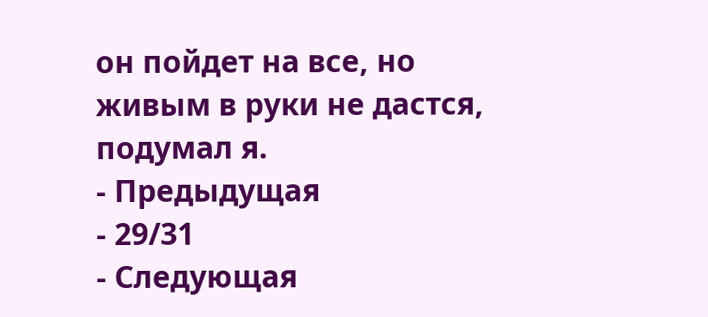он пойдет на все, но живым в руки не дастся, подумал я.
- Предыдущая
- 29/31
- Следующая